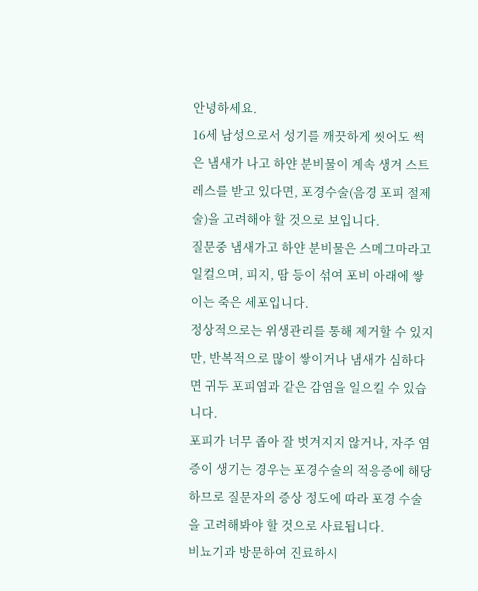안녕하세요.
16세 남성으로서 성기를 깨끗하게 씻어도 썩은 냄새가 나고 하얀 분비물이 계속 생겨 스트레스를 받고 있다면, 포경수술(음경 포피 절제술)을 고려해야 할 것으로 보입니다.
질문중 냄새가고 하얀 분비물은 스메그마라고 일컬으며, 피지, 땀 등이 섞여 포비 아래에 쌓이는 죽은 세포입니다.
정상적으로는 위생관리를 통해 제거할 수 있지만, 반복적으로 많이 쌓이거나 냄새가 심하다면 귀두 포피염과 같은 감염을 일으킬 수 있습니다.
포피가 너무 좁아 잘 벗겨지지 않거나, 자주 염증이 생기는 경우는 포경수술의 적응증에 해당하므로 질문자의 증상 정도에 따라 포경 수술을 고려해봐야 할 것으로 사료됩니다.
비뇨기과 방문하여 진료하시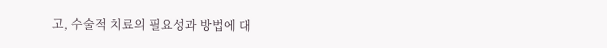고, 수술적 치료의 필요성과 방법에 대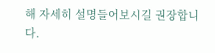해 자세히 설명들어보시길 권장합니다.